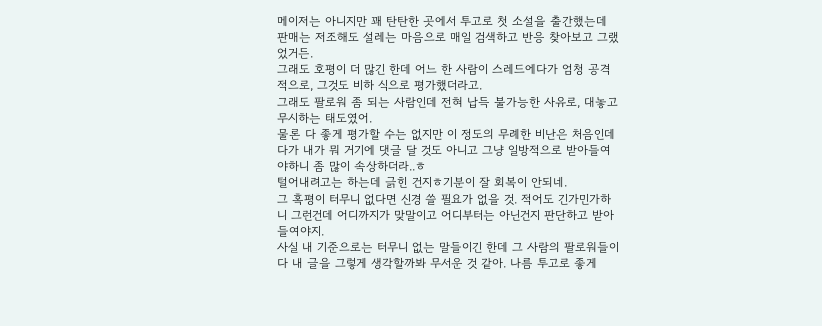메이저는 아니지만 꽤 탄탄한 곳에서 투고로 첫 소설을 출간했는데
판매는 저조해도 설레는 마음으로 매일 검색하고 반응 찾아보고 그랬었거든.
그래도 호평이 더 많긴 한데 어느 한 사람이 스레드에다가 엄청 공격적으로, 그것도 비하 식으로 평가했더라고.
그래도 팔로워 좀 되는 사람인데 전혀 납득 불가능한 사유로, 대놓고 무시하는 태도였어.
물론 다 좋게 평가할 수는 없지만 이 정도의 무례한 비난은 처음인데다가 내가 뭐 거기에 댓글 달 것도 아니고 그냥 일방적으로 받아들여야하니 좀 많이 속상하더라..ㅎ
털어내려고는 하는데 긁힌 건지ㅎ기분이 잘 회복이 안되네.
그 혹평이 터무니 없다면 신경 쓸 필요가 없을 것. 적어도 긴가민가하니 그런건데 어디까지가 맞말이고 어디부터는 아닌건지 판단하고 받아들여야지.
사실 내 기준으로는 터무니 없는 말들이긴 한데 그 사람의 팔로워들이 다 내 글을 그렇게 생각할까봐 무서운 것 같아. 나름 투고로 좋게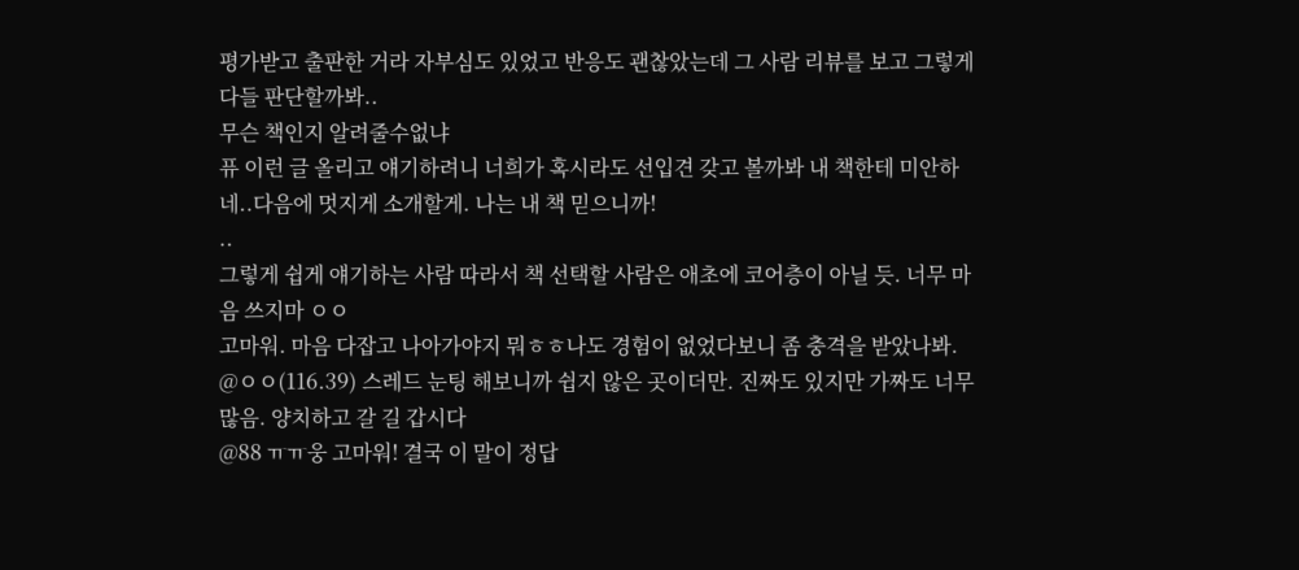평가받고 출판한 거라 자부심도 있었고 반응도 괜찮았는데 그 사람 리뷰를 보고 그렇게 다들 판단할까봐..
무슨 책인지 알려줄수없냐
퓨 이런 글 올리고 얘기하려니 너희가 혹시라도 선입견 갖고 볼까봐 내 책한테 미안하네..다음에 멋지게 소개할게. 나는 내 책 믿으니까!
..
그렇게 쉽게 얘기하는 사람 따라서 책 선택할 사람은 애초에 코어층이 아닐 듯. 너무 마음 쓰지마 ㅇㅇ
고마워. 마음 다잡고 나아가야지 뭐ㅎㅎ나도 경험이 없었다보니 좀 충격을 받았나봐.
@ㅇㅇ(116.39) 스레드 눈팅 해보니까 쉽지 않은 곳이더만. 진짜도 있지만 가짜도 너무 많음. 양치하고 갈 길 갑시다
@88 ㅠㅠ웅 고마워! 결국 이 말이 정답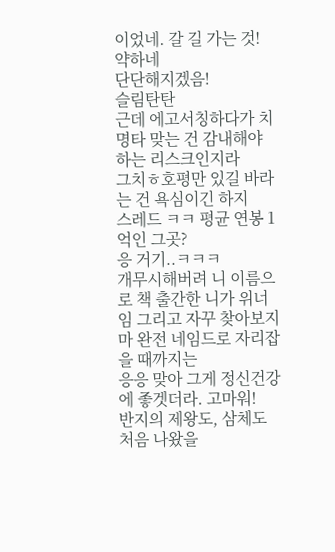이었네. 갈 길 가는 것!
약하네
단단해지겠음!
슬림탄탄
근데 에고서칭하다가 치명타 맞는 건 감내해야 하는 리스크인지라
그치ㅎ호평만 있길 바라는 건 욕심이긴 하지
스레드 ㅋㅋ 평균 연봉 1억인 그곳?
응 거기..ㅋㅋㅋ
개무시해버려 니 이름으로 책 출간한 니가 위너임 그리고 자꾸 찾아보지마 완전 네임드로 자리잡을 때까지는
응응 맞아 그게 정신건강에 좋겟더라. 고마워!
반지의 제왕도, 삼체도 처음 나왔을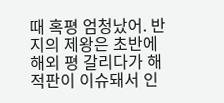때 혹평 엄청났어. 반지의 제왕은 초반에 해외 평 갈리다가 해적판이 이슈돼서 인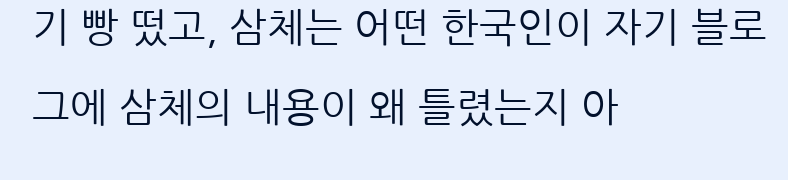기 빵 떴고, 삼체는 어떤 한국인이 자기 블로그에 삼체의 내용이 왜 틀렸는지 아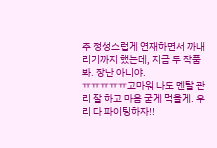주 정성스럽게 연재하면서 까내리기까지 했는데, 지금 두 작품 봐. 장난 아니야.
ㅠㅠㅠㅠㅠ고마워 나도 멘탈 관리 잘 하고 마음 굳게 먹을게. 우리 다 파이팅하자!!